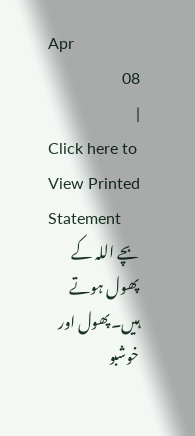Apr
08
|
Click here to View Printed Statement
بچے اللہ کے پھول ہوتے ہیں۔پھول اور خوشبو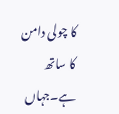کا چولی دامن کا ساتھ ہے۔جہاں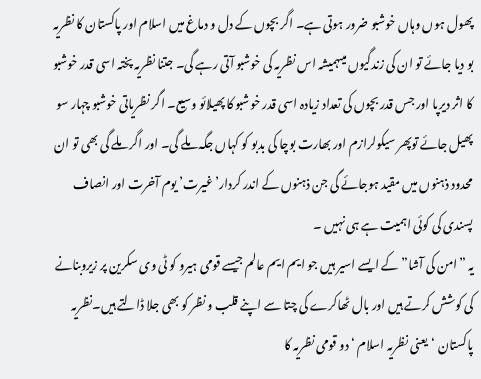پھول ہوں وہاں خوشبو ضرور ہوتی ہے۔ اگر بچوں کے دل و دماغ میں اسلام اور پاکستان کا نظریہ بو دیا جائے تو ان کی زندگیوں میںہمیشہ اس نظریہ کی خوشبو آتی رہے گی۔ جتنا نظریہ پختہ اسی قدر خوشبو کا اثر دیرپا اور جس قدر بچوں کی تعداد زیادہ اسی قدر خوشبو کا پھیلائو وسیع۔ اگر نظریاتی خوشبو چہار سو پھیل جائے توپھر سیکولرازم اور بھارت بوچا کی بدبو کو کہاں جگہ ملے گی۔ اور اگر ملے گی بھی تو ان محدود ذہنوں میں مقید ہوجائے گی جن ذہنوں کے اندر کردار’ غیرت’ یوم آخرت اور انصاف پسندی کی کوئی اہمیت ہے ہی نہیں ۔
یہ ”امن کی آشا” کے ایسے اسیر ہیں جو ایم ایم عالم جیسے قومی ہیرو کو ٹی وی سکرین پر زیروبنانے کی کوشش کرتے ہیں اور بال ٹھاکرے کی چتا سے اپنے قلب و نظر کو بھی جلا ڈالتے ہیں۔نظریہ پاکستان ‘یعنی نظریہ اسلام ‘ دو قومی نظریہ کا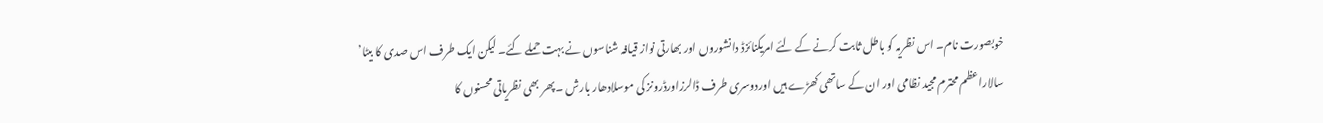خوبصورت نام۔ اس نظریہ کو باطل ثابت کرنے کے لئے امریکنائزڈ دانشوروں اور بھارتی نواز قیافہ شناسوں نے بہت حملے کئے۔ لیکن ایک طرف اس صدی کا بیٹا’ سالاراعظم محترم مجید نظامی اور ان کے ساتھی کھڑے ہیں اوردوسری طرف ڈالرزاورڈرونز کی موسلادھار بارش ۔ پھر بھی نظریاتی محسنوں کا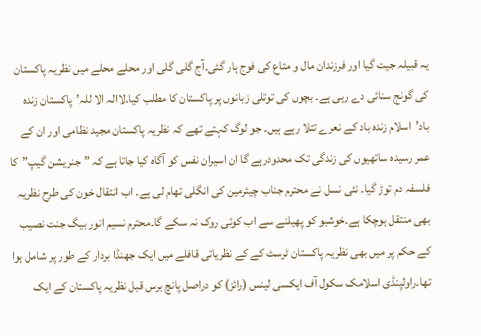یہ قبیلہ جیت گیا اور فرزندان مال و متاع کی فوج ہار گئی۔آج گلی گلی اور محلے محلے میں نظریہ پاکستان کی گونج سنائی دے رہی ہے۔ بچوں کی توتلی زبانوں پر پاکستان کا مطلب کیا۔لاالہ الا للہ’پاکستان زندہ باد’اسلام زندہ باد کے نعرے تتلا رہے ہیں۔ جو لوگ کہتے تھے کہ نظریہ پاکستان مجید نظامی اور ان کے عمر رسیدہ ساتھیوں کی زندگی تک محدودرہے گا ان اسیران نفس کو آگاہ کیا جاتا ہے کہ ”جنریشن گیپ”کا فلسفہ دم توڑ گیا۔ نئی نسل نے محترم جناب چیئرمین کی انگلی تھام لی ہے۔ اب انتقال خون کی طرح نظریہ بھی منتقل ہوچکا ہے۔خوشبو کو پھیلنے سے اب کوئی روک نہ سکے گا۔محترم نسیم انور بیگ جنت نصیب کے حکم پر میں بھی نظریہ پاکستان ٹرسٹ کے کے نظریاتی قافلے میں ایک جھنڈا بردار کے طور پر شامل ہوا تھا۔راولپنڈی اسلامک سکول آف ایکسی لینس (رائز) کو دراصل پانچ برس قبل نظریہ پاکستان کے ایک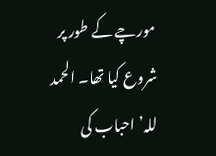مورچے کے طور پر شروع کیا تھا۔ الحمد للہ’ احباب کی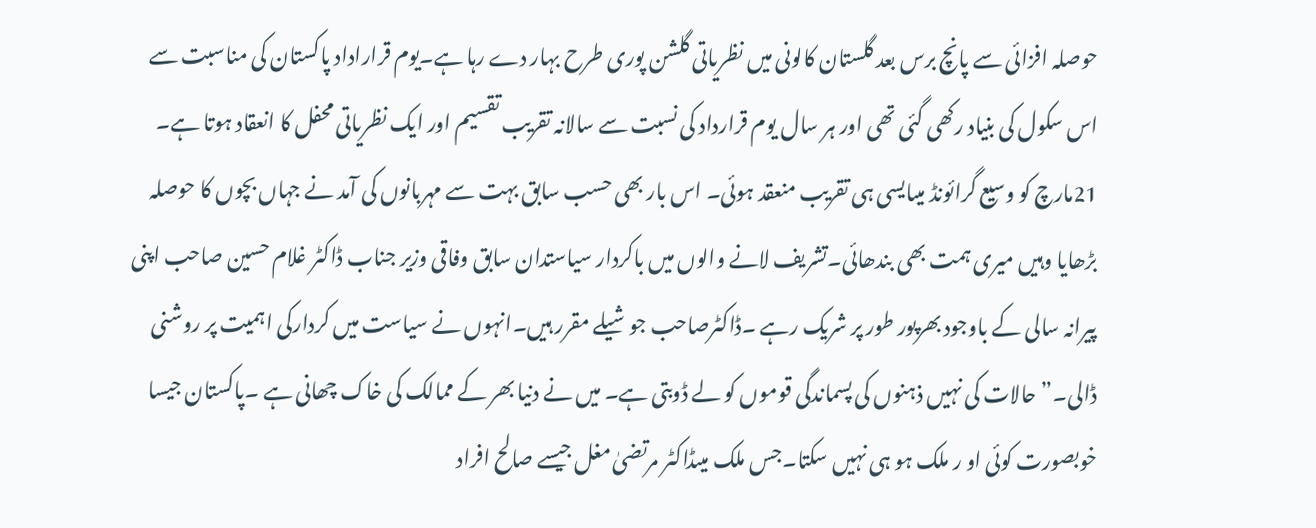حوصلہ افزائی سے پانچ برس بعد گلستان کالونی میں نظریاتی گلشن پوری طرح بہار دے رہا ہے۔یوم قراراداد پاکستان کی مناسبت سے اس سکول کی بنیاد رکھی گئی تھی اور ہر سال یوم قرارداد کی نسبت سے سالانہ تقریب تقسیم اور ایک نظریاتی محفل کا انعقاد ہوتا ہے۔ 21مارچ کو وسیع گرائونڈ میںایسی ہی تقریب منعقد ہوئی۔ اس بار بھی حسب سابق بہت سے مہربانوں کی آمد نے جہاں بچوں کا حوصلہ بڑھایا وہیں میری ہمت بھی بندھائی۔تشریف لانے والوں میں باکردار سیاستدان سابق وفاقی وزیر جناب ڈاکٹر غلام حسین صاحب اپنی پیرانہ سالی کے باوجود بھرپور طور پر شریک رہے ۔ڈاکٹرصاحب جوشیلے مقرر ہیں۔انہوں نے سیاست میں کردارکی اہمیت پر روشنی ڈالی۔”حالات کی نہیں ذہنوں کی پسماندگی قوموں کو لے ڈوبتی ہے۔ میں نے دنیا بھر کے ممالک کی خاک چھانی ہے ۔پاکستان جیسا خوبصورت کوئی او ر ملک ہو ہی نہیں سکتا۔جس ملک میںڈاکٹر مرتضیٰ مغل جیسے صالح افراد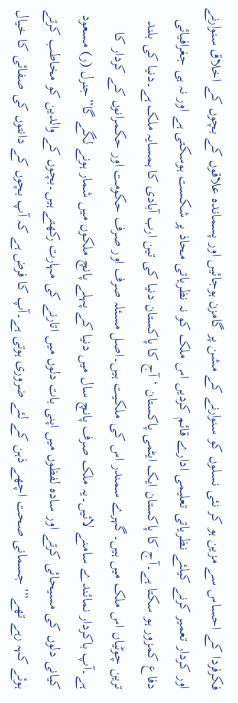فکرفردا کے احساس سے مزین ہو کر نئی نسلوں کو سنوارنے کے مشن پر گامزن ہوجائیں اور پسماندہ علاقوں کے بچوں کے اخلاق سنوارنے اور کردار تعمیر کرنے کیلئے نظریاتی تعلیمی ادارے قائم کردیں اس ملک کو نہ نظریاتی محاذ پر شکست ہوسکتی ہے اور نہ ہی جغرافیائی دفاع کمزور ہو سکتا ہے۔آج کا پاکستان ایک ایٹمی پاکستان ‘آج کا پاکستان دنیا کی تین ارب آبادی کا ہمسایہ ملک ہے۔دنیا کی بلند ترین چوٹیاں اس ملک میں ہیں۔گہرے سمندر اس کی ملکیت ہیں۔اصل مسئلہ صرف اور صرف حکومت اور حکمرانوں کے کردار کا ہے۔آپ باکردار نمائندے سامنے لائیں۔یہ ملک صرف پانچ سال میں دنیا کے پہلے پانچ ملکوں میں شمار ہونے لگے گا”جنرل (ر) مسعود کیانی دلوں کی مسیحائی کرتے اور سادہ لفظوں میں اپنی بات دلوں میں اتارنے کی مہارت رکھتے ہیں۔بچوں کے والدین کو مخاطب کرتے ہوئے کہہ رہے تھے”’جسمانی صحت اچھے ذہن کے لئے ضروری ہوتی ہے۔آپ کا فرض ہے کہ آپ بچوں کے دانتوں کی صفائی کا خیال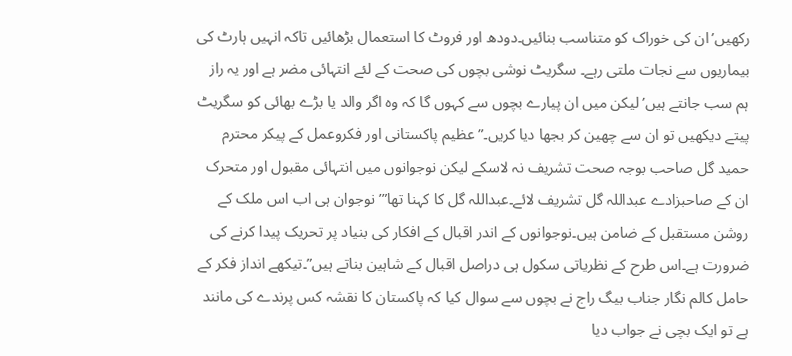رکھیں’ان کی خوراک کو متناسب بنائیں۔دودھ اور فروٹ کا استعمال بڑھائیں تاکہ انہیں ہارٹ کی بیماریوں سے نجات ملتی رہے۔ سگریٹ نوشی بچوں کی صحت کے لئے انتہائی مضر ہے اور یہ راز ہم سب جانتے ہیں’لیکن میں ان پیارے بچوں سے کہوں گا کہ وہ اگر والد یا بڑے بھائی کو سگریٹ پیتے دیکھیں تو ان سے چھین کر بجھا دیا کریں۔”عظیم پاکستانی اور فکروعمل کے پیکر محترم حمید گل صاحب بوجہ صحت تشریف نہ لاسکے لیکن نوجوانوں میں انتہائی مقبول اور متحرک ان کے صاحبزادے عبداللہ گل تشریف لائے۔عبداللہ گل کا کہنا تھا”’نوجوان ہی اب اس ملک کے روشن مستقبل کے ضامن ہیں۔نوجوانوں کے اندر اقبال کے افکار کی بنیاد پر تحریک پیدا کرنے کی ضرورت ہے۔اس طرح کے نظریاتی سکول ہی دراصل اقبال کے شاہین بناتے ہیں”۔تیکھے انداز فکر کے حامل کالم نگار جناب بیگ راج نے بچوں سے سوال کیا کہ پاکستان کا نقشہ کس پرندے کی مانند ہے تو ایک بچی نے جواب دیا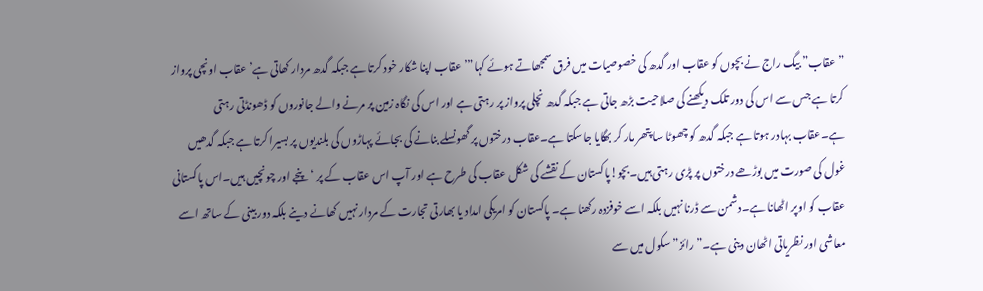”عقاب” بیگ راج نے بچوں کو عقاب اور گدھ کی خصوصیات میں فرق سمجھاتے ہوئے کہا”’عقاب اپنا شکار خود کرتا ہے جبکہ گدھ مردار کھاتی ہے’عقاب اونچی پرواز کرتا ہے جس سے اس کی دور تلک دیکھنے کی صلاحیت بڑھ جاتی ہے جبکہ گدھ نچلی پرواز پر رہتی ہے اور اس کی نگاہ زمین پر مرنے والے جانوروں کو ڈھونڈتی رہتی ہے۔عقاب بہادر ہوتا ہے جبکہ گدھ کو چھوٹا سا پتھر مار کر بھگایا جاسکتا ہے۔عقاب درختوں پر گھونسلے بنانے کی بجائے پہاڑوں کی بلندیوں پر بسیرا کرتا ہے جبکہ گدھیں غول کی صورت میں بوڑھے درختوں پر پڑی رہتی ہیں۔بچو!پاکستان کے نقشے کی شکل عقاب کی طرح ہے اور آپ اس عقاب کے پر ‘پنجے اور چونچیں ہیں۔اس پاکستانی عقاب کو اوپر اٹھانا ہے۔دشمن سے ڈرنا نہیں بلکہ اسے خوفزدہ رکھنا ہے۔ پاکستان کو امریکی امداد یا بھارتی تجارت کے مردار نہیں کھانے دینے بلکہ دور بینی کے ساتھ اسے معاشی اور نظریاتی اٹھان دینی ہے۔”رائز” سکول میں سے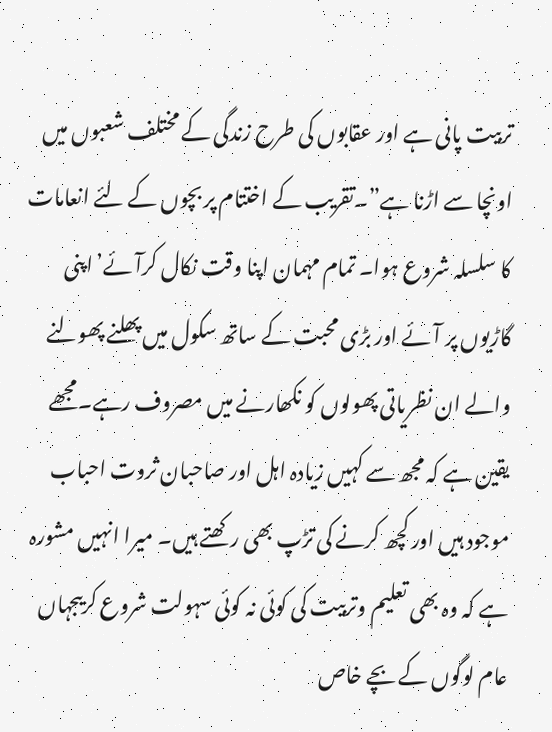تربیت پانی ہے اور عقابوں کی طرح زندگی کے مختلف شعبوں میں اونچا سے اڑنا ہے”۔تقریب کے اختتام پر بچوں کے لئے انعامات کا سلسلہ شروع ہوا۔ تمام مہمان اپنا وقت نکال کرآئے’اپنی گاڑیوں پر آئے اور بڑی محبت کے ساتھ سکول میں پھلنے پھولنے والے ان نظریاتی پھولوں کو نکھارنے میں مصروف رہے۔مجھے یقین ہے کہ مجھ سے کہیں زیادہ اہل اور صاحبان ثروت احباب موجود ہیں اور کچھ کرنے کی تڑپ بھی رکھتے ہیں۔ میرا انہیں مشورہ ہے کہ وہ بھی تعلیم وتربیت کی کوئی نہ کوئی سہولت شروع کریںجہاں عام لوگوں کے بچے خاص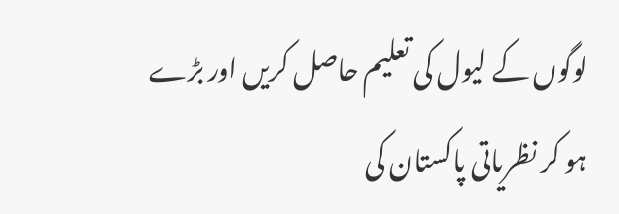لوگوں کے لیول کی تعلیم حاصل کریں اور بڑے ہو کر نظریاتی پاکستان کی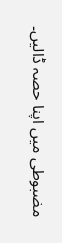مضبوطی میں اپنا حصہ ڈالیں۔